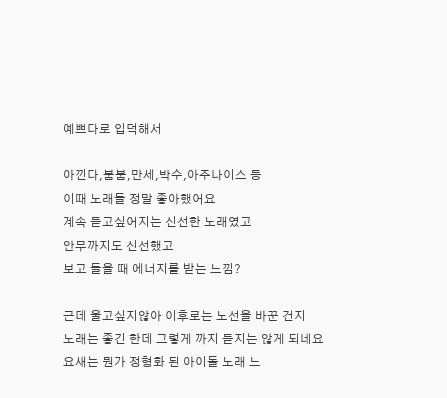예쁘다로 입덕해서

아낀다,붐붐,만세,박수,아주나이스 등
이때 노래들 정말 좋아했어요
계속 듣고싶어지는 신선한 노래였고
안무까지도 신선했고
보고 들을 때 에너지를 받는 느낌?

근데 울고싶지않아 이후로는 노선을 바꾼 건지
노래는 좋긴 한데 그렇게 까지 듣지는 않게 되네요
요새는 뭔가 정형화 된 아이돌 노래 느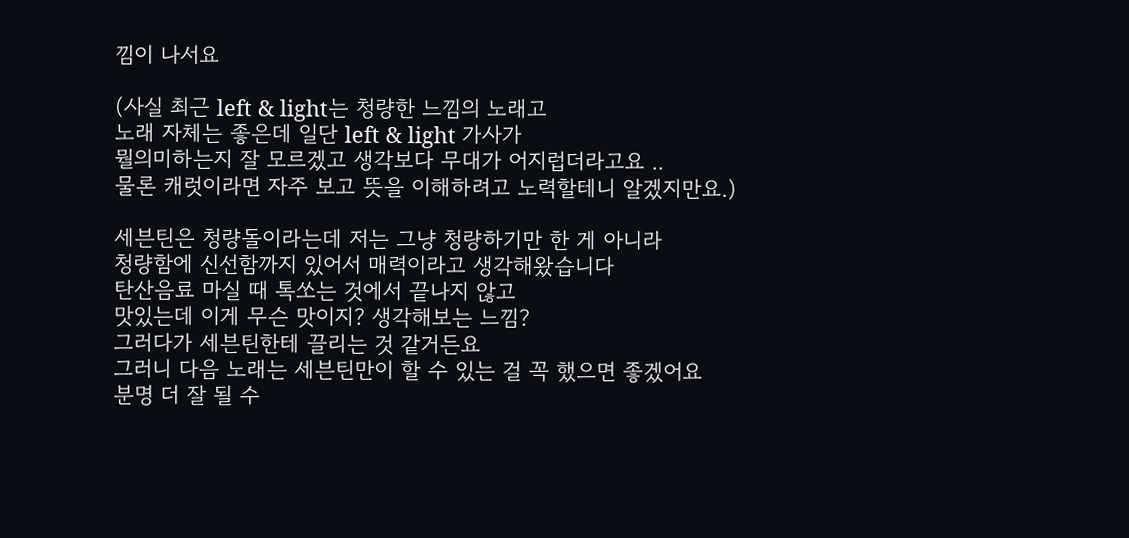낌이 나서요

(사실 최근 left & light는 청량한 느낌의 노래고
노래 자체는 좋은데 일단 left & light 가사가
뭘의미하는지 잘 모르겠고 생각보다 무대가 어지럽더라고요 ..
물론 캐럿이라면 자주 보고 뜻을 이해하려고 노력할테니 알겠지만요.)

세븐틴은 청량돌이라는데 저는 그냥 청량하기만 한 게 아니라
청량함에 신선함까지 있어서 매력이라고 생각해왔습니다
탄산음료 마실 때 톡쏘는 것에서 끝나지 않고
맛있는데 이게 무슨 맛이지? 생각해보는 느낌?
그러다가 세븐틴한테 끌리는 것 같거든요
그러니 다음 노래는 세븐틴만이 할 수 있는 걸 꼭 했으면 좋겠어요
분명 더 잘 될 수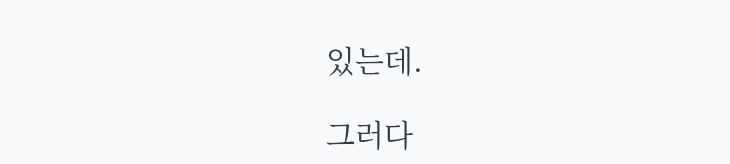있는데.

그러다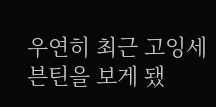우연히 최근 고잉세븐틴을 보게 됐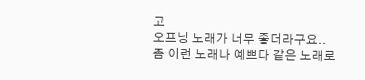고
오프닝 노래가 너무 좋더라구요..
좀 이런 노래나 예쁘다 같은 노래로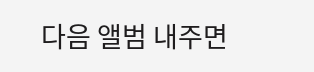다음 앨범 내주면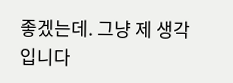좋겠는데. 그냥 제 생각입니다